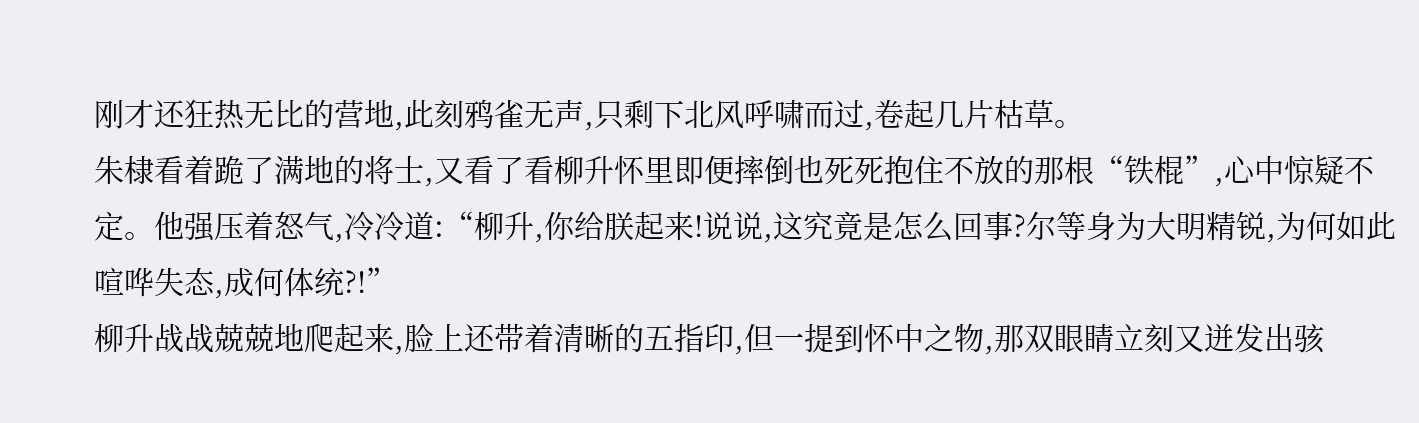刚才还狂热无比的营地,此刻鸦雀无声,只剩下北风呼啸而过,卷起几片枯草。
朱棣看着跪了满地的将士,又看了看柳升怀里即便摔倒也死死抱住不放的那根“铁棍”,心中惊疑不定。他强压着怒气,冷冷道:“柳升,你给朕起来!说说,这究竟是怎么回事?尔等身为大明精锐,为何如此喧哗失态,成何体统?!”
柳升战战兢兢地爬起来,脸上还带着清晰的五指印,但一提到怀中之物,那双眼睛立刻又迸发出骇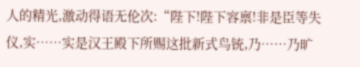人的精光,激动得语无伦次:“陛下!陛下容禀!非是臣等失仪,实……实是汉王殿下所赐这批新式鸟铳,乃……乃旷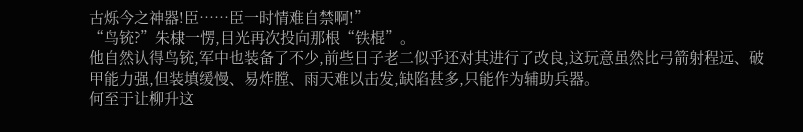古烁今之神器!臣……臣一时情难自禁啊!”
“鸟铳?”朱棣一愣,目光再次投向那根“铁棍”。
他自然认得鸟铳,军中也装备了不少,前些日子老二似乎还对其进行了改良,这玩意虽然比弓箭射程远、破甲能力强,但装填缓慢、易炸膛、雨天难以击发,缺陷甚多,只能作为辅助兵器。
何至于让柳升这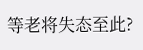等老将失态至此?